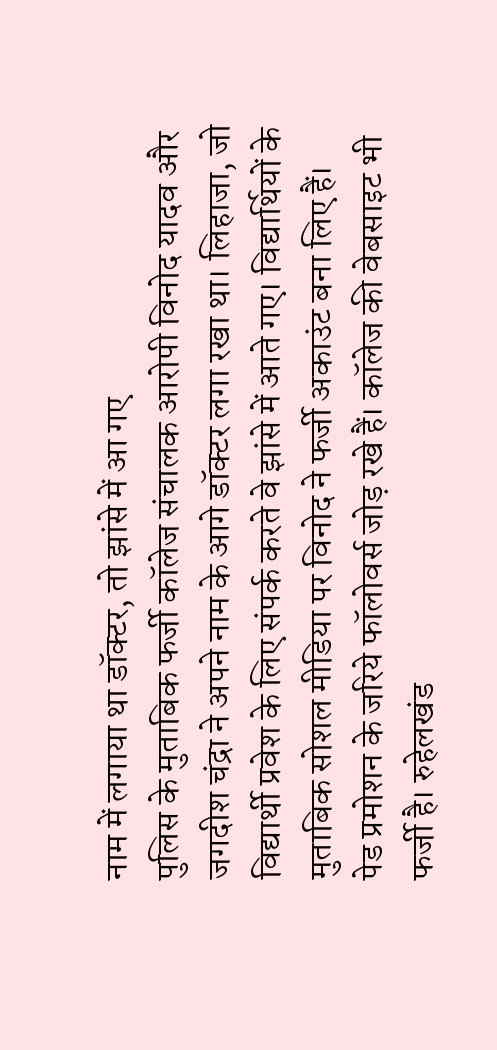नाम में लगाया था डॉक्टर, तो झांसे में आ गए
पुलिस के मुताबिक फर्जी कॉलेज संचालक आरोपी विनोद यादव और जगदीश चंद्रा ने अपने नाम के आगे डॉक्टर लगा रखा था। लिहाजा, जो विद्यार्थी प्रवेश के लिए संपर्क करते वे झांसे में आते गए। विद्यार्थियों के मुताबिक सोशल मीडिया पर विनोद ने फर्जी अकाउंट बना लिए हैं।
पेड प्रमोशन के जरिये फॉलोवर्स जोड़ रखे हैं। कॉलेज की वेबसाइट भी फर्जी है। रुहेलखंड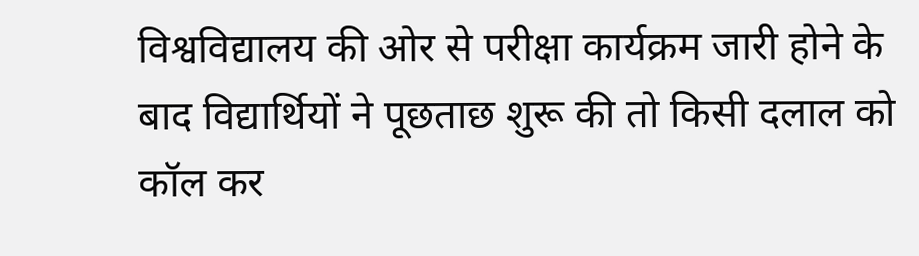विश्वविद्यालय की ओर से परीक्षा कार्यक्रम जारी होने के बाद विद्यार्थियों ने पूछताछ शुरू की तो किसी दलाल को कॉल कर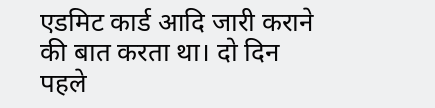एडमिट कार्ड आदि जारी कराने की बात करता था। दो दिन पहले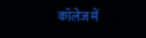कॉलेज में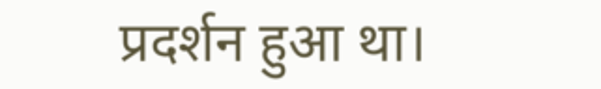प्रदर्शन हुआ था।